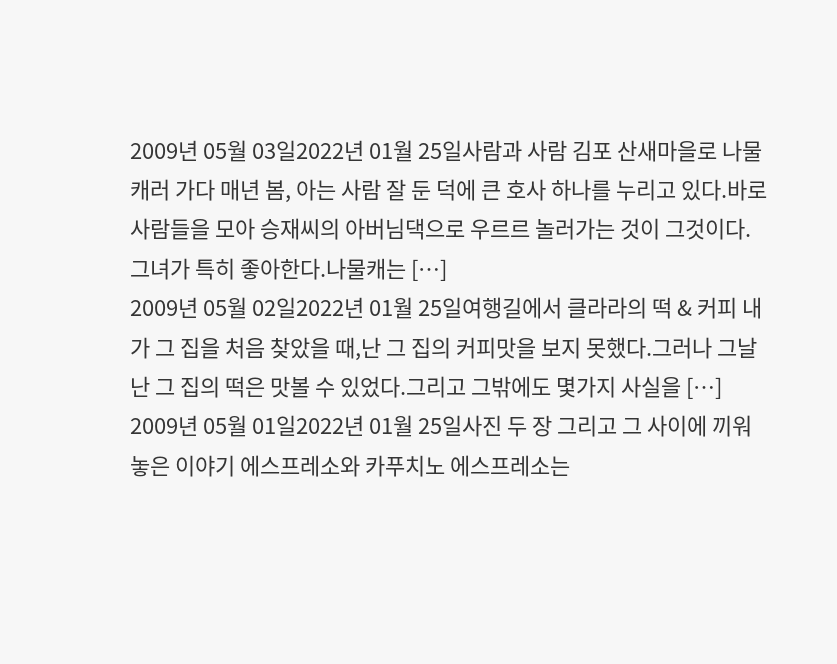2009년 05월 03일2022년 01월 25일사람과 사람 김포 산새마을로 나물캐러 가다 매년 봄, 아는 사람 잘 둔 덕에 큰 호사 하나를 누리고 있다.바로 사람들을 모아 승재씨의 아버님댁으로 우르르 놀러가는 것이 그것이다.그녀가 특히 좋아한다.나물캐는 […]
2009년 05월 02일2022년 01월 25일여행길에서 클라라의 떡 & 커피 내가 그 집을 처음 찾았을 때,난 그 집의 커피맛을 보지 못했다.그러나 그날 난 그 집의 떡은 맛볼 수 있었다.그리고 그밖에도 몇가지 사실을 […]
2009년 05월 01일2022년 01월 25일사진 두 장 그리고 그 사이에 끼워놓은 이야기 에스프레소와 카푸치노 에스프레소는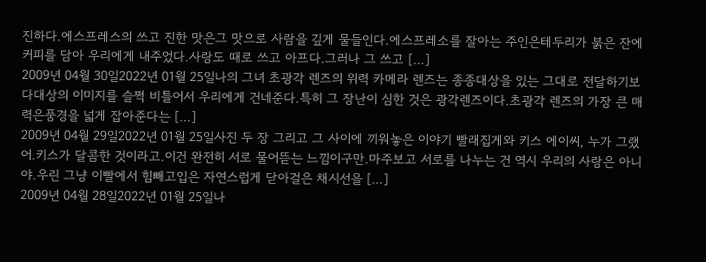진하다.에스프레스의 쓰고 진한 맛은그 맛으로 사람을 깊게 물들인다.에스프레소를 잘아는 주인은테두리가 붉은 잔에 커피를 담아 우리에게 내주었다.사랑도 때로 쓰고 아프다.그러나 그 쓰고 […]
2009년 04월 30일2022년 01월 25일나의 그녀 초광각 렌즈의 위력 카메라 렌즈는 종종대상을 있는 그대로 전달하기보다대상의 이미지를 슬쩍 비틀어서 우리에게 건네준다.특히 그 장난이 심한 것은 광각렌즈이다.초광각 렌즈의 가장 큰 매력은풍경을 넓게 잡아준다는 […]
2009년 04월 29일2022년 01월 25일사진 두 장 그리고 그 사이에 끼워놓은 이야기 빨래집게와 키스 에이씨, 누가 그랬어.키스가 달콤한 것이라고.이건 완전히 서로 물어뜯는 느낌이구만.마주보고 서로를 나누는 건 역시 우리의 사랑은 아니야.우린 그냥 이빨에서 힘빼고입은 자연스럽게 닫아걸은 채시선을 […]
2009년 04월 28일2022년 01월 25일나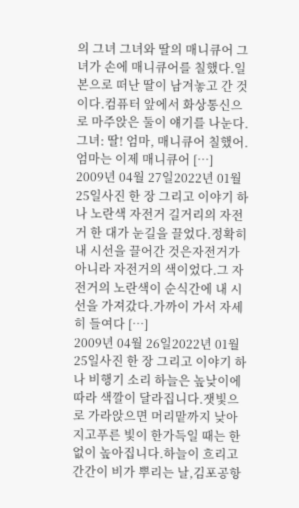의 그녀 그녀와 딸의 매니큐어 그녀가 손에 매니큐어를 칠했다.일본으로 떠난 딸이 남겨놓고 간 것이다.컴퓨터 앞에서 화상통신으로 마주앉은 둘이 얘기를 나눈다. 그녀: 딸! 엄마, 매니큐어 칠했어.엄마는 이제 매니큐어 […]
2009년 04월 27일2022년 01월 25일사진 한 장 그리고 이야기 하나 노란색 자전거 길거리의 자전거 한 대가 눈길을 끌었다.정확히 내 시선을 끌어간 것은자전거가 아니라 자전거의 색이었다.그 자전거의 노란색이 순식간에 내 시선을 가져갔다.가까이 가서 자세히 들여다 […]
2009년 04월 26일2022년 01월 25일사진 한 장 그리고 이야기 하나 비행기 소리 하늘은 높낮이에 따라 색깔이 달라집니다.잿빛으로 가라앉으면 머리맡까지 낮아지고푸른 빛이 한가득일 때는 한없이 높아집니다.하늘이 흐리고 간간이 비가 뿌리는 날,김포공항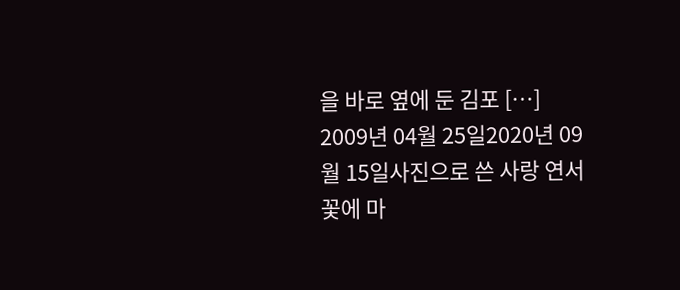을 바로 옆에 둔 김포 […]
2009년 04월 25일2020년 09월 15일사진으로 쓴 사랑 연서 꽃에 마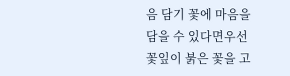음 담기 꽃에 마음을 담을 수 있다면우선 꽃잎이 붉은 꽃을 고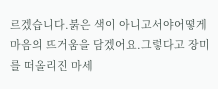르겠습니다.붉은 색이 아니고서야어떻게 마음의 뜨거움을 담겠어요.그렇다고 장미를 떠올리진 마세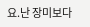요.난 장미보다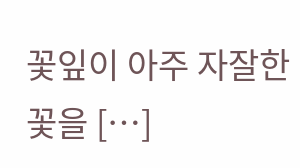꽃잎이 아주 자잘한 꽃을 […]